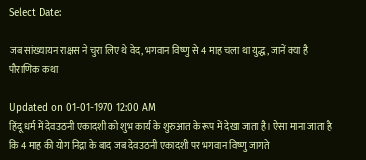Select Date:

जब सांख्यायन राक्षस ने चुरा लिए थे वेद, भगवान विष्णु से 4 माह चला था युद्ध, जानें क्या है पौराणिक कथा

Updated on 01-01-1970 12:00 AM
हिंदू धर्म में देवउठनी एकादशी को शुभ कार्य के शुरुआत के रूप में देखा जाता है। ऐसा माना जाता है कि 4 माह की योग निद्रा के बाद जब देवउठनी एकादशी पर भगवान विष्णु जागते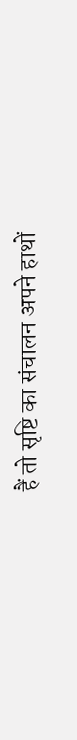हैं तो सृष्टि का संचालन अपने हाथों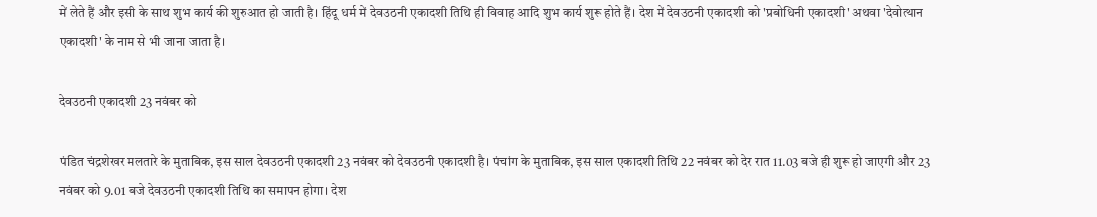में लेते हैं और इसी के साथ शुभ कार्य की शुरुआत हो जाती है। हिंदू धर्म में देवउठनी एकादशी तिथि ही विवाह आदि शुभ कार्य शुरू होते हैं। देश में देवउठनी एकादशी को 'प्रबोधिनी एकादशी' अथवा 'देवोत्थान एकादशी' के नाम से भी जाना जाता है।

देवउठनी एकादशी 23 नवंबर को

पंडित चंद्रशेखर मलतारे के मुताबिक, इस साल देवउठनी एकादशी 23 नवंबर को देवउठनी एकादशी है। पंचांग के मुताबिक, इस साल एकादशी तिथि 22 नवंबर को देर रात 11.03 बजे ही शुरू हो जाएगी और 23 नवंबर को 9.01 बजे देवउठनी एकादशी तिथि का समापन होगा। देश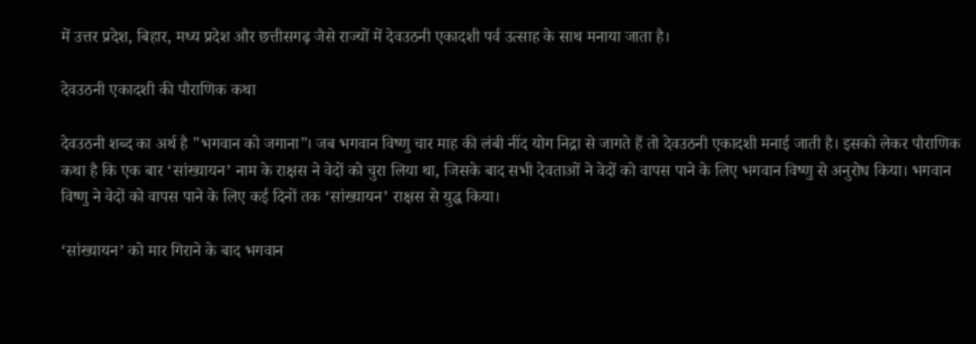में उत्तर प्रदेश, बिहार, मध्य प्रदेश और छत्तीसगढ़ जैसे राज्यों में देवउठनी एकादशी पर्व उत्साह के साथ मनाया जाता है।

देवउठनी एकादशी की पौराणिक कथा

देवउठनी शब्द का अर्थ है "भगवान को जगाना"। जब भगवान विष्णु चार माह की लंबी नींद योग निद्रा से जागते हैं तो देवउठनी एकादशी मनाई जाती है। इसको लेकर पौराणिक कथा है कि एक बार ‘सांख्यायन’ नाम के राक्षस ने वेदों को चुरा लिया था, जिसके बाद सभी देवताओं ने वेदों को वापस पाने के लिए भगवान विष्णु से अनुरोध किया। भगवान विष्णु ने वेदों को वापस पाने के लिए कई दिनों तक ‘सांख्यायन’ राक्षस से युद्ध किया।

‘सांख्यायन’ को मार गिराने के बाद भगवान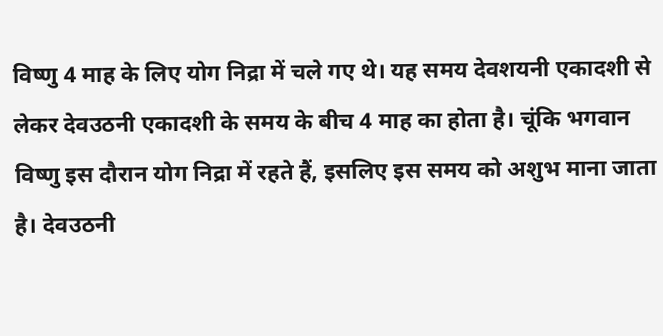विष्णु 4 माह के लिए योग निद्रा में चले गए थे। यह समय देवशयनी एकादशी से लेकर देवउठनी एकादशी के समय के बीच 4 माह का होता है। चूंकि भगवान विष्णु इस दौरान योग निद्रा में रहते हैं, इसलिए इस समय को अशुभ माना जाता है। देवउठनी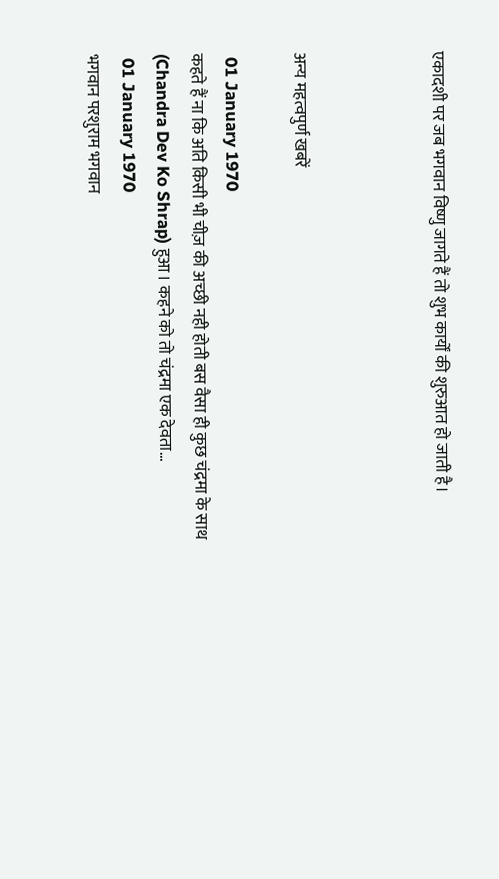एकादशी पर जब भगवान विष्णु जागते हैं तो शुभ कार्यों की शुरुआत हो जाती है।



अन्य महत्वपुर्ण खबरें

 01 January 1970
कहते हैं ना कि अति किसी भी चीज़ की अच्छी नही होती बस वैसा ही कुछ चंद्रमा के साथ (Chandra Dev Ko Shrap) हुआ। कहने को तो चंद्रमा एक देवता…
 01 January 1970
भगवान परशुराम भगवान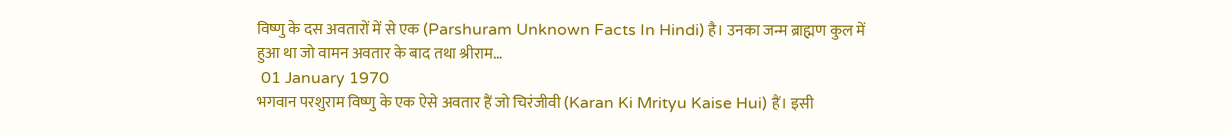विष्णु के दस अवतारों में से एक (Parshuram Unknown Facts In Hindi) है। उनका जन्म ब्राह्मण कुल में हुआ था जो वामन अवतार के बाद तथा श्रीराम…
 01 January 1970
भगवान परशुराम विष्णु के एक ऐसे अवतार हैं जो चिरंजीवी (Karan Ki Mrityu Kaise Hui) हैं। इसी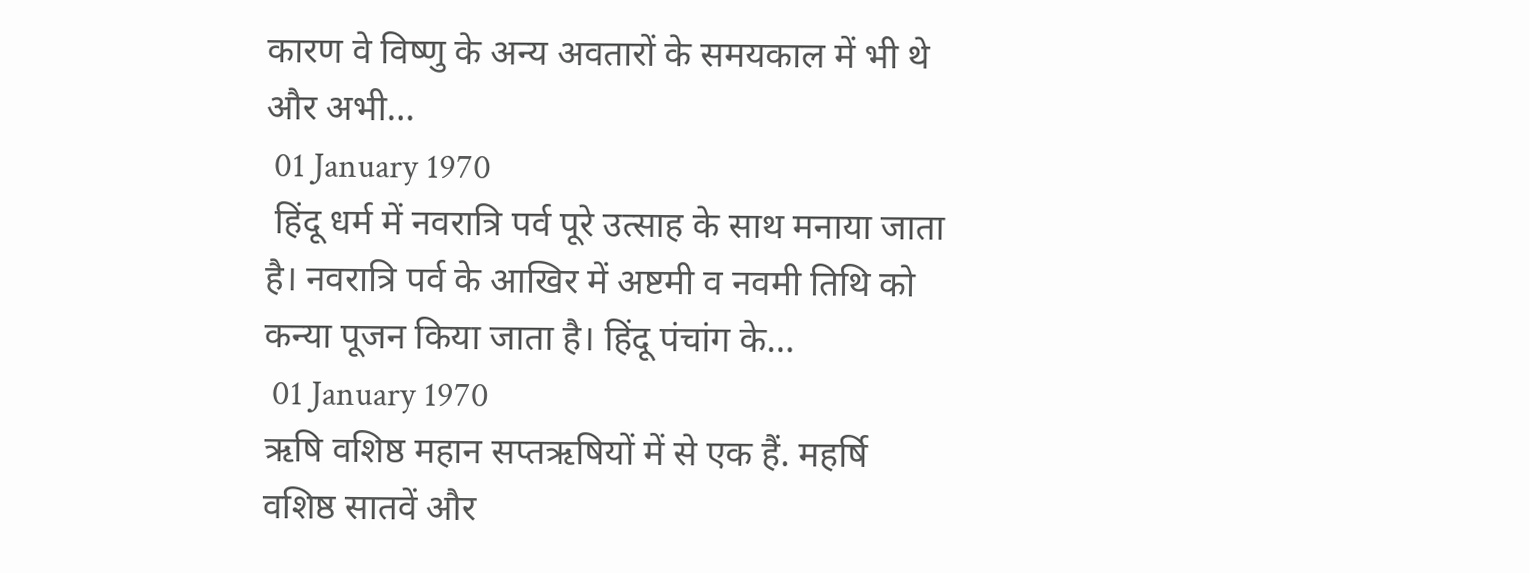कारण वे विष्णु के अन्य अवतारों के समयकाल में भी थे और अभी…
 01 January 1970
 हिंदू धर्म में नवरात्रि पर्व पूरे उत्साह के साथ मनाया जाता है। नवरात्रि पर्व के आखिर में अष्टमी व नवमी तिथि को कन्या पूजन किया जाता है। हिंदू पंचांग के…
 01 January 1970
ऋषि वशिष्ठ महान सप्तऋषियों में से एक हैं. महर्षि वशिष्ठ सातवें और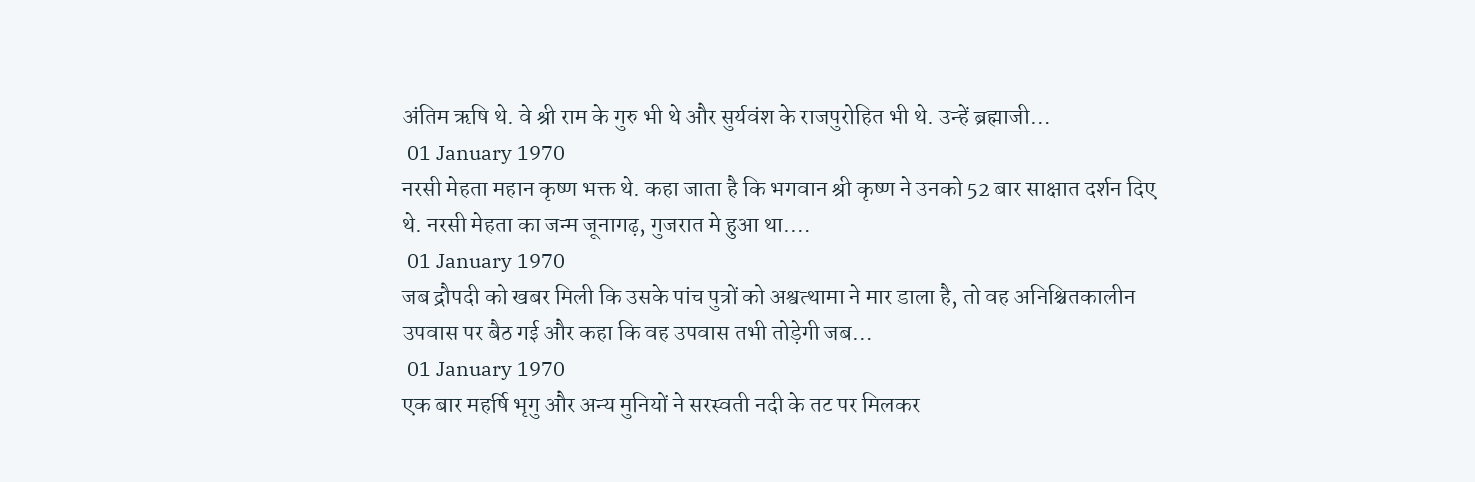अंतिम ऋषि थे. वे श्री राम के गुरु भी थे और सुर्यवंश के राजपुरोहित भी थे. उन्हें ब्रह्माजी…
 01 January 1970
नरसी मेहता महान कृष्ण भक्त थे. कहा जाता है कि भगवान श्री कृष्ण ने उनको 52 बार साक्षात दर्शन दिए थे. नरसी मेहता का जन्म जूनागढ़, गुजरात मे हुआ था.…
 01 January 1970
जब द्रौपदी को खबर मिली कि उसके पांच पुत्रों को अश्वत्थामा ने मार डाला है, तो वह अनिश्चितकालीन उपवास पर बैठ गई और कहा कि वह उपवास तभी तोड़ेगी जब…
 01 January 1970
एक बार महर्षि भृगु और अन्य मुनियों ने सरस्वती नदी के तट पर मिलकर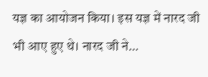यज्ञ का आयोजन किया। इस यज्ञ में नारद जी भी आए हुए थे। नारद जी ने…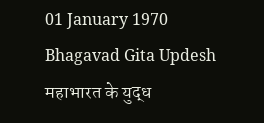01 January 1970
Bhagavad Gita Updesh महाभारत के युद्ध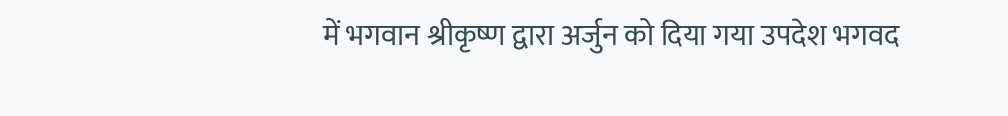में भगवान श्रीकृष्ण द्वारा अर्जुन को दिया गया उपदेश भगवद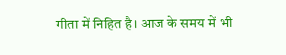गीता में निहित है। आज के समय में भी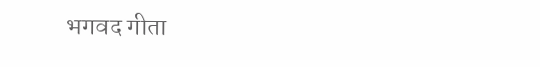भगवद गीता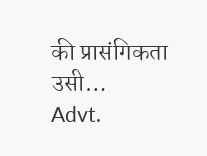की प्रासंगिकता उसी…
Advt.